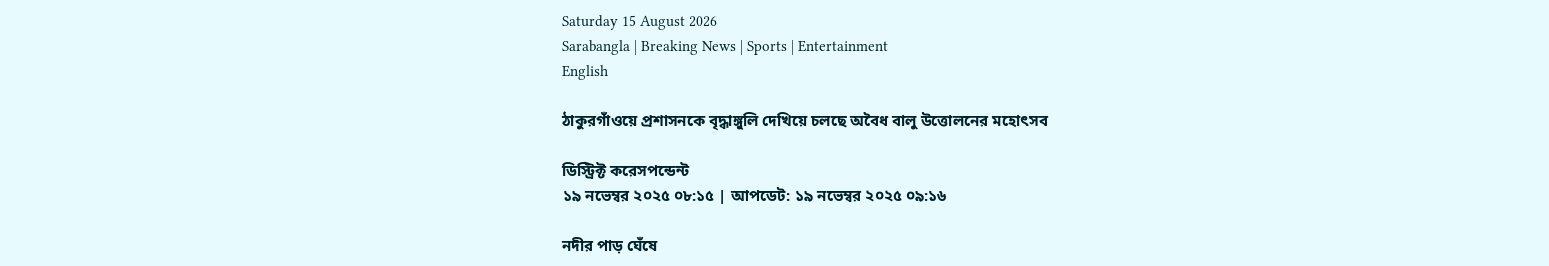Saturday 15 August 2026
Sarabangla | Breaking News | Sports | Entertainment
English

ঠাকুরগাঁওয়ে প্রশাসনকে বৃদ্ধাঙ্গুলি দেখিয়ে চলছে অবৈধ বালু উত্তোলনের মহোৎসব

ডিস্ট্রিক্ট করেসপন্ডেন্ট
১৯ নভেম্বর ২০২৫ ০৮:১৫ | আপডেট: ১৯ নভেম্বর ২০২৫ ০৯:১৬

নদীর পাড় ঘেঁষে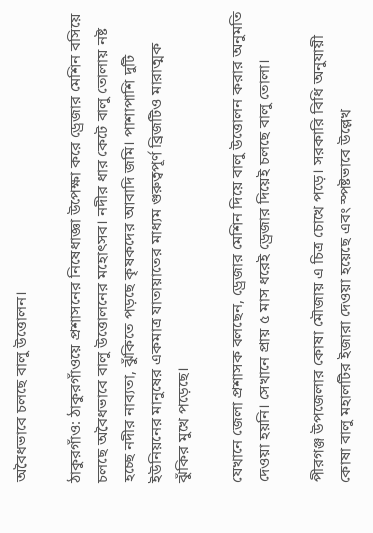অবৈধভাবে চলছে বালু উত্তোলন।

ঠাকুরগাঁও: ঠাকুরগাঁওয়ে প্রশাসনের নিষেধাজ্ঞা উপেক্ষা করে ড্রেজার মেশিন বসিয়ে চলছে অবৈধভাবে বালু উত্তোলনের মহোৎসব। নদীর ধার কেটে বালু তোলায় নষ্ট হচ্ছে নদীর নাব্যতা, ঝুঁকিতে পড়ছে কৃষকদের আবাদি জমি। পাশাপাশি দুটি ইউনিয়নের মানুষের একমাত্র যাতায়াতের মাধ্যম গুরুত্বপূর্ণ ব্রিজটিও মারাত্মক ঝুঁকির মুখে পড়েছে।

যেখানে জেলা প্রশাসক বলছেন, ড্রেজার মেশিন দিয়ে বালু উত্তোলন করার অনুমতি দেওয়া হয়নি। সেখানে প্রায় ৫ মাস ধরেই ড্রেজার দিয়েই চলছে বালু তোলা।

পীরগঞ্জ উপজেলার কোষা মৌজায় এ চিত্র চোখে পড়ে। সরকারি বিধি অনুযায়ী কোষা বালু মহালটির ইজারা দেওয়া হয়েছে এবং স্পষ্টভাবে উল্লেখ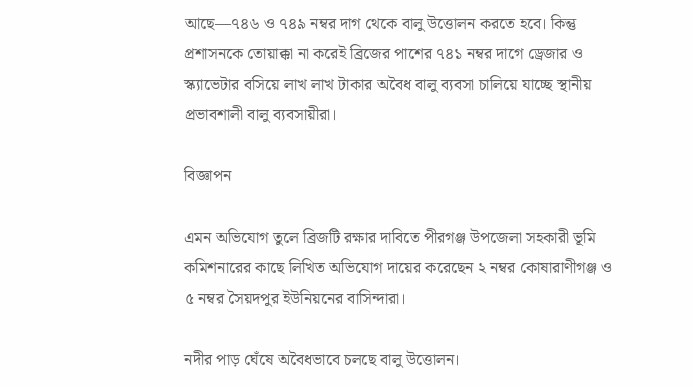আছে—৭৪৬ ও ৭৪৯ নম্বর দাগ থেকে বালু উত্তোলন করতে হবে। কিন্তু প্রশাসনকে তোয়াক্কা না করেই ব্রিজের পাশের ৭৪১ নম্বর দাগে ড্রেজার ও স্ক্যাভেটার বসিয়ে লাখ লাখ টাকার অবৈধ বালু ব্যবসা চালিয়ে যাচ্ছে স্থানীয় প্রভাবশালী বালু ব্যবসায়ীরা।

বিজ্ঞাপন

এমন অভিযোগ তুলে ব্রিজটি রক্ষার দাবিতে পীরগঞ্জ উপজেলা সহকারী ভূমি কমিশনারের কাছে লিখিত অভিযোগ দায়ের করেছেন ২ নম্বর কোষারাণীগঞ্জ ও ৫ নম্বর সৈয়দপুর ইউনিয়নের বাসিন্দারা।

নদীর পাড় ঘেঁষে অবৈধভাবে চলছে বালু উত্তোলন।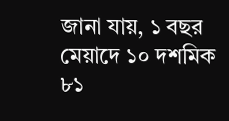জানা যায়, ১ বছর মেয়াদে ১০ দশমিক ৮১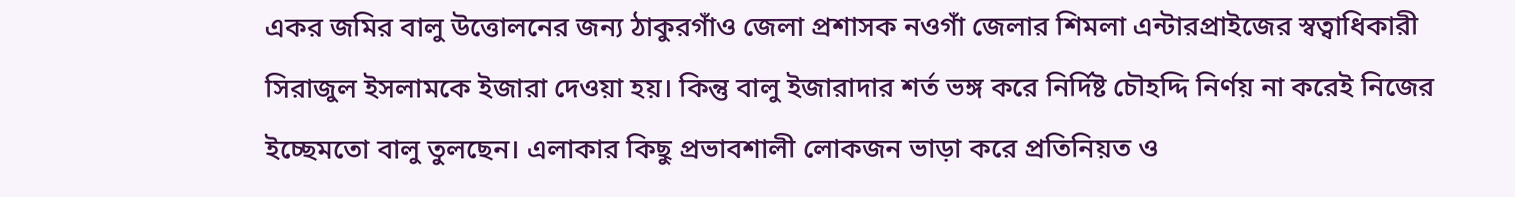একর জমির বালু উত্তোলনের জন্য ঠাকুরগাঁও জেলা প্রশাসক নওগাঁ জেলার শিমলা এন্টারপ্রাইজের স্বত্বাধিকারী সিরাজুল ইসলামকে ইজারা দেওয়া হয়। কিন্তু বালু ইজারাদার শর্ত ভঙ্গ করে নির্দিষ্ট চৌহদ্দি নির্ণয় না করেই নিজের ইচ্ছেমতো বালু তুলছেন। এলাকার কিছু প্রভাবশালী লোকজন ভাড়া করে প্রতিনিয়ত ও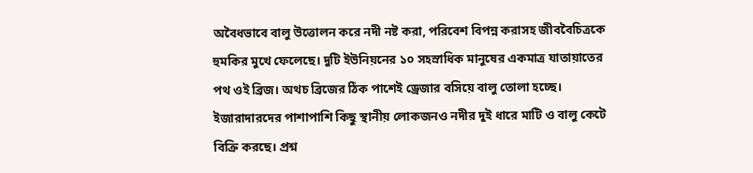অবৈধভাবে বালু উত্তোলন করে নদী নষ্ট করা, পরিবেশ বিপন্ন করাসহ জীববৈচিত্রকে হুমকির মুখে ফেলেছে। দুটি ইউনিয়নের ১০ সহস্রাধিক মানুষের একমাত্র যাতায়াতের পথ ওই ব্রিজ। অথচ ব্রিজের ঠিক পাশেই ড্রেজার বসিয়ে বালু তোলা হচ্ছে। ইজারাদারদের পাশাপাশি কিছু স্থানীয় লোকজনও নদীর দুই ধারে মাটি ও বালু কেটে বিক্রি করছে। প্রশ্ন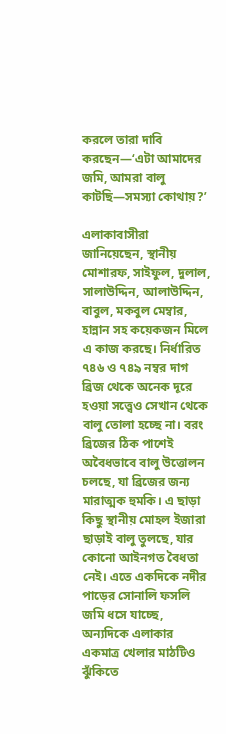করলে তারা দাবি করছেন—‘এটা আমাদের জমি, আমরা বালু কাটছি—সমস্যা কোথায়?’

এলাকাবাসীরা জানিয়েছেন, স্থানীয় মোশারফ, সাইফুল, দুলাল, সালাউদ্দিন, আলাউদ্দিন, বাবুল, মকবুল মেম্বার, হান্নান সহ কয়েকজন মিলে এ কাজ করছে। নির্ধারিত ৭৪৬ ও ৭৪৯ নম্বর দাগ ব্রিজ থেকে অনেক দূরে হওয়া সত্ত্বেও সেখান থেকে বালু তোলা হচ্ছে না। বরং ব্রিজের ঠিক পাশেই অবৈধভাবে বালু উত্তোলন চলছে, যা ব্রিজের জন্য মারাত্মক হুমকি। এ ছাড়া কিছু স্থানীয় মোহল ইজারা ছাড়াই বালু তুলছে, যার কোনো আইনগত বৈধতা নেই। এতে একদিকে নদীর পাড়ের সোনালি ফসলি জমি ধসে যাচ্ছে, অন্যদিকে এলাকার একমাত্র খেলার মাঠটিও ঝুঁকিতে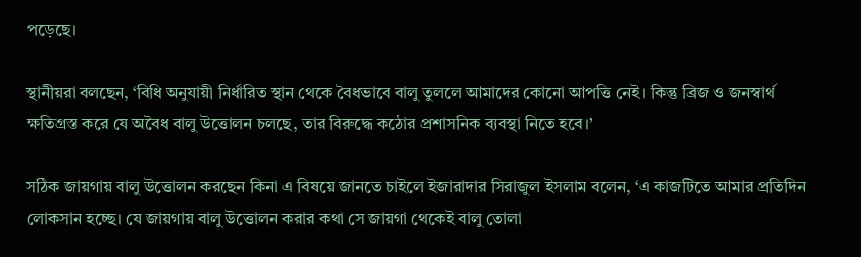পড়েছে।

স্থানীয়রা বলছেন, ‘বিধি অনুযায়ী নির্ধারিত স্থান থেকে বৈধভাবে বালু তুললে আমাদের কোনো আপত্তি নেই। কিন্তু ব্রিজ ও জনস্বার্থ ক্ষতিগ্রস্ত করে যে অবৈধ বালু উত্তোলন চলছে, তার বিরুদ্ধে কঠোর প্রশাসনিক ব্যবস্থা নিতে হবে।’

সঠিক জায়গায় বালু উত্তোলন করছেন কিনা‌ এ বিষয়ে জানতে চাইলে ইজারাদার সিরাজুল ইসলাম বলেন, ‘এ কাজটিতে আমার প্রতিদিন লোকসান হচ্ছে। যে জায়গায় বালু উত্তোলন করার কথা সে জায়গা থেকেই বালু তোলা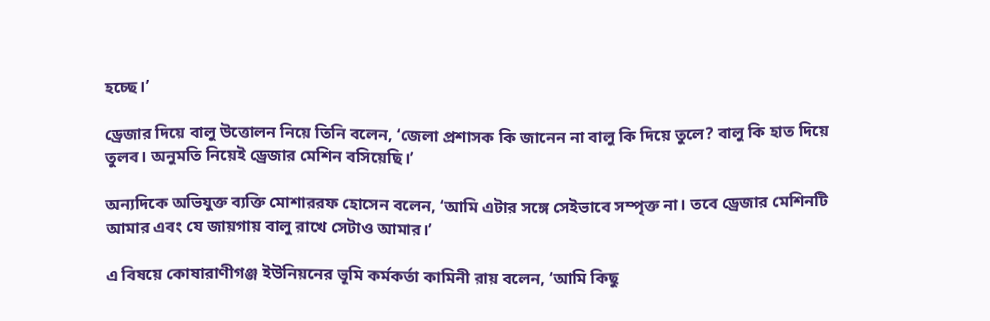হচ্ছে।’

ড্রেজার দিয়ে বালু উত্তোলন নিয়ে তিনি বলেন, ‘জেলা প্রশাসক কি জানেন না বালু কি দিয়ে তুলে? বালু কি হাত দিয়ে তুলব। অনুমতি নিয়েই ড্রেজার মেশিন বসিয়েছি।’

অন্যদিকে অভিযুক্ত ব্যক্তি মোশাররফ হোসেন বলেন, ‘আমি এটার সঙ্গে সেইভাবে সম্পৃক্ত না। তবে ড্রেজার মেশিনটি আমার এবং যে জায়গায় বালু রাখে সেটাও আমার।’

এ বিষয়ে কোষারাণীগঞ্জ ইউনিয়নের ভূমি কর্মকর্তা কামিনী রায় বলেন, ‘আমি কিছু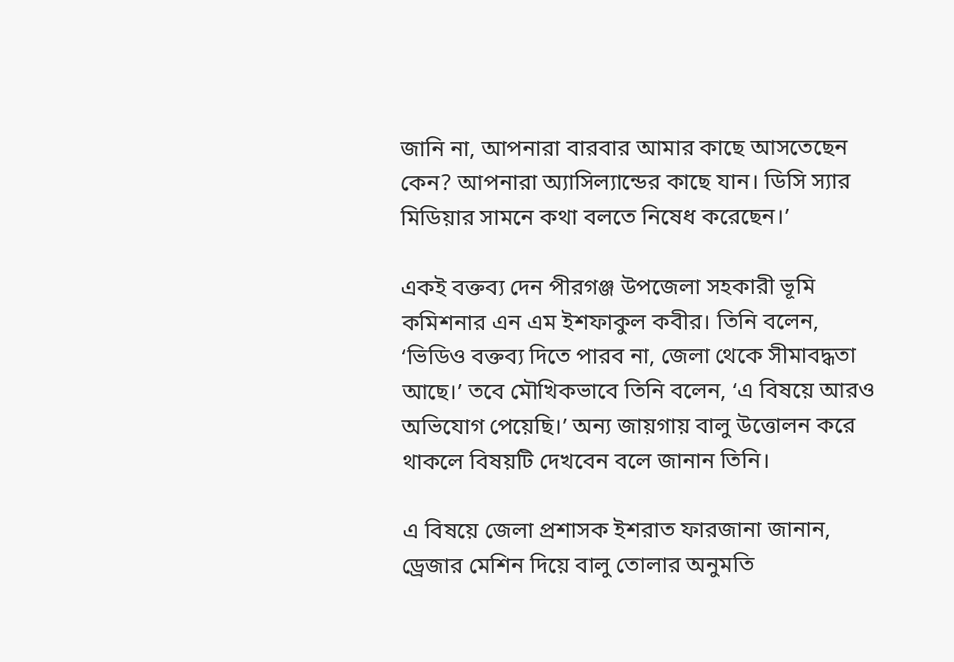জানি না, আপনারা বারবার আমার কাছে আসতেছেন কেন? আপনারা অ্যাসিল্যান্ডের কাছে যান। ডিসি স্যার মিডিয়ার সামনে কথা বলতে নিষেধ করেছেন।’

একই বক্তব্য দেন পীরগঞ্জ উপজেলা সহকারী ভূমি কমিশনার এন এম ইশফাকুল কবীর। তিনি বলেন, ‘ভিডিও বক্তব্য দিতে পারব না, জেলা থেকে সীমাবদ্ধতা আছে।’ তবে মৌখিকভাবে তিনি বলেন, ‘এ বিষয়ে আরও অভিযোগ পেয়েছি।’ অন্য জায়গায় বালু উত্তোলন করে থাকলে বিষয়টি দেখবেন বলে জানান তিনি।

এ বিষয়ে জেলা প্রশাসক ইশরাত ফারজানা জানান, ড্রেজার মেশিন দিয়ে বালু তোলার অনুমতি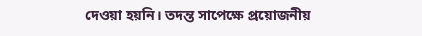দেওয়া হয়নি। তদন্ত সাপেক্ষে প্রয়োজনীয়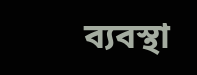ব্যবস্থা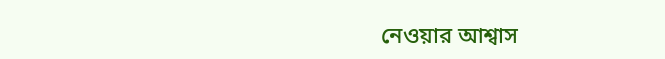নেওয়ার আশ্বাস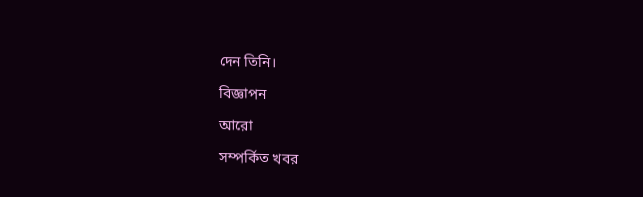দেন তিনি।

বিজ্ঞাপন

আরো

সম্পর্কিত খবর